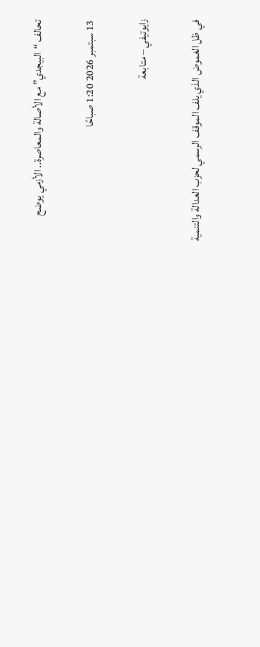تحالف “البيجدي” مع الأصالة والمعاصرة.. الأزمي يوضح

13 سبتمبر 2026 1:20 صباحًا

زايوتيفي – متابعة

في ظل الغموض الذي يلف الموقف الرسمي لحزب العدالة والتنمية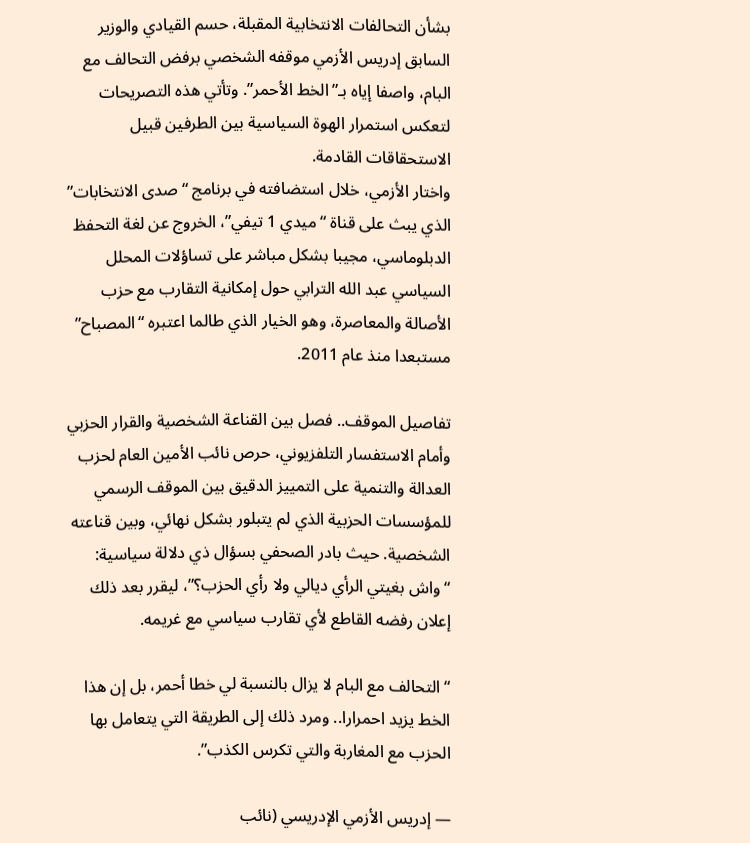بشأن التحالفات الانتخابية المقبلة، حسم القيادي والوزير السابق إدريس الأزمي موقفه الشخصي برفض التحالف مع البام، واصفا إياه بـ”الخط الأحمر”. وتأتي هذه التصريحات لتعكس استمرار الهوة السياسية بين الطرفين قبيل الاستحقاقات القادمة.
واختار الأزمي، خلال استضافته في برنامج “صدى الانتخابات” الذي يبث على قناة “ميدي 1 تيفي”، الخروج عن لغة التحفظ الدبلوماسي، مجيبا بشكل مباشر على تساؤلات المحلل السياسي عبد الله الترابي حول إمكانية التقارب مع حزب الأصالة والمعاصرة، وهو الخيار الذي طالما اعتبره “المصباح” مستبعدا منذ عام 2011.

تفاصيل الموقف.. فصل بين القناعة الشخصية والقرار الحزبي
وأمام الاستفسار التلفزيوني، حرص نائب الأمين العام لحزب العدالة والتنمية على التمييز الدقيق بين الموقف الرسمي للمؤسسات الحزبية الذي لم يتبلور بشكل نهائي، وبين قناعته الشخصية. حيث بادر الصحفي بسؤال ذي دلالة سياسية: “واش بغيتي الرأي ديالي ولا رأي الحزب؟”، ليقرر بعد ذلك إعلان رفضه القاطع لأي تقارب سياسي مع غريمه.

“التحالف مع البام لا يزال بالنسبة لي خطا أحمر، بل إن هذا الخط يزيد احمرارا.. ومرد ذلك إلى الطريقة التي يتعامل بها الحزب مع المغاربة والتي تكرس الكذب”.

— إدريس الأزمي الإدريسي (نائب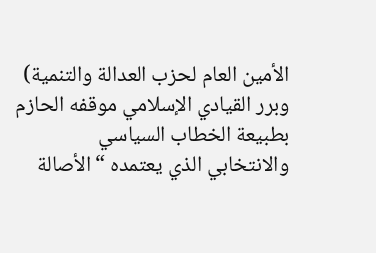الأمين العام لحزب العدالة والتنمية)
وبرر القيادي الإسلامي موقفه الحازم بطبيعة الخطاب السياسي والانتخابي الذي يعتمده “الأصالة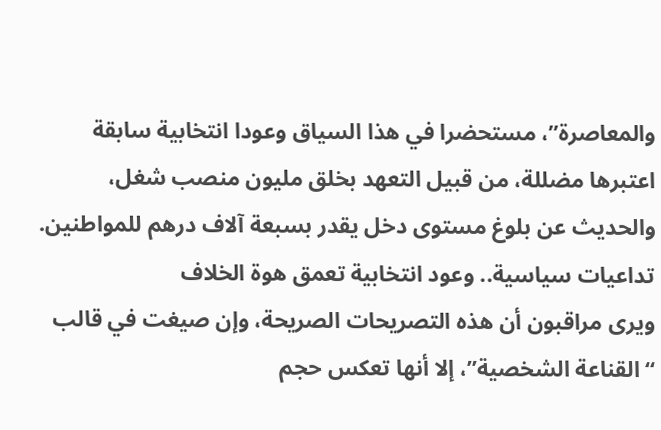والمعاصرة”، مستحضرا في هذا السياق وعودا انتخابية سابقة اعتبرها مضللة، من قبيل التعهد بخلق مليون منصب شغل، والحديث عن بلوغ مستوى دخل يقدر بسبعة آلاف درهم للمواطنين.
تداعيات سياسية.. وعود انتخابية تعمق هوة الخلاف
ويرى مراقبون أن هذه التصريحات الصريحة، وإن صيغت في قالب “القناعة الشخصية”، إلا أنها تعكس حجم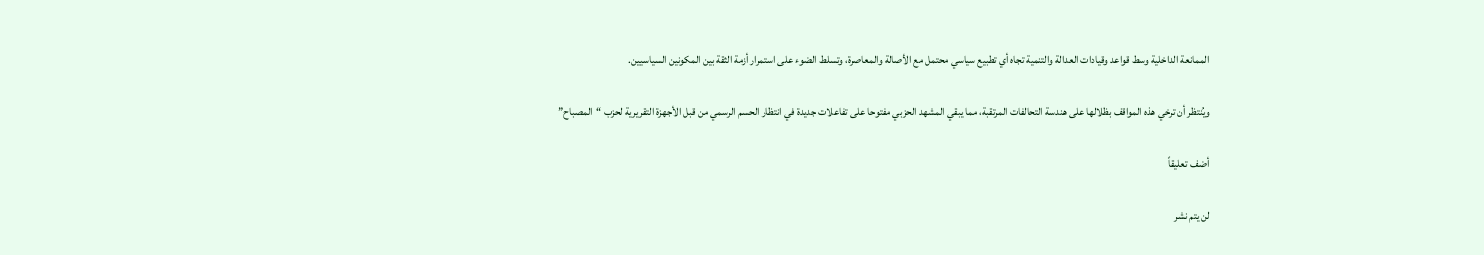الممانعة الداخلية وسط قواعد وقيادات العدالة والتنمية تجاه أي تطبيع سياسي محتمل مع الأصالة والمعاصرة، وتسلط الضوء على استمرار أزمة الثقة بين المكونين السياسيين.

ويُنتظر أن ترخي هذه المواقف بظلالها على هندسة التحالفات المرتقبة، مما يبقي المشهد الحزبي مفتوحا على تفاعلات جديدة في انتظار الحسم الرسمي من قبل الأجهزة التقريرية لحزب “المصباح”

أضف تعليقاً

لن يتم نشر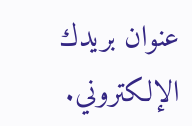عنوان بريدك الإلكتروني.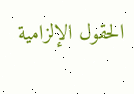الحقول الإلزامية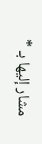مشار إليها بـ *